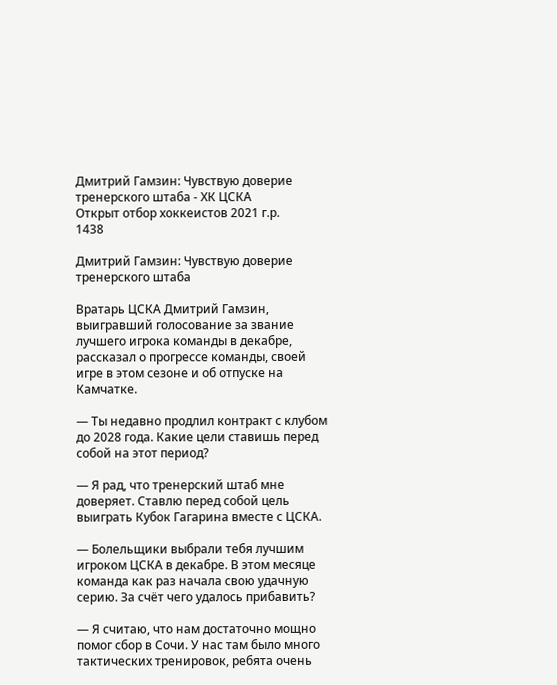Дмитрий Гамзин: Чувствую доверие тренерского штаба - ХК ЦСКА
Открыт отбор хоккеистов 2021 г.р.
1438

Дмитрий Гамзин: Чувствую доверие тренерского штаба

Вратарь ЦСКА Дмитрий Гамзин, выигравший голосование за звание лучшего игрока команды в декабре, рассказал о прогрессе команды, своей игре в этом сезоне и об отпуске на Камчатке.

— Ты недавно продлил контракт с клубом до 2028 года. Какие цели ставишь перед собой на этот период?

— Я рад, что тренерский штаб мне доверяет. Ставлю перед собой цель выиграть Кубок Гагарина вместе с ЦСКА.

— Болельщики выбрали тебя лучшим игроком ЦСКА в декабре. В этом месяце команда как раз начала свою удачную серию. За счёт чего удалось прибавить?

— Я считаю, что нам достаточно мощно помог сбор в Сочи. У нас там было много тактических тренировок, ребята очень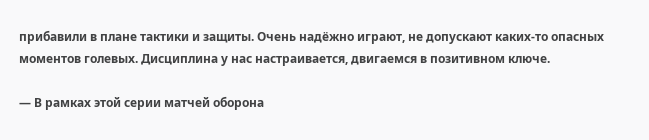прибавили в плане тактики и защиты. Очень надёжно играют, не допускают каких-то опасных моментов голевых. Дисциплина у нас настраивается, двигаемся в позитивном ключе.

— В рамках этой серии матчей оборона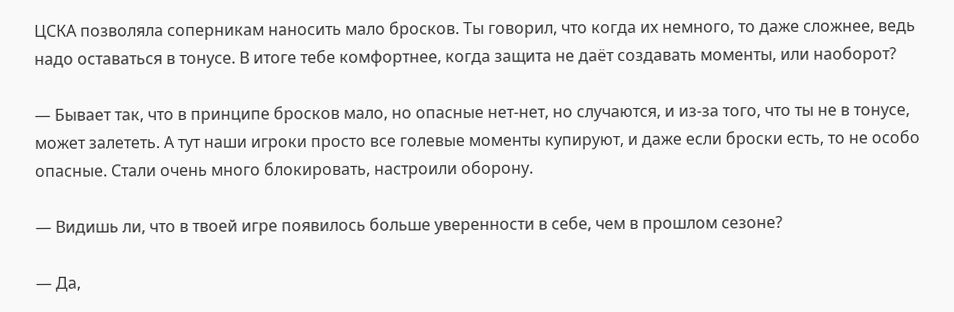ЦСКА позволяла соперникам наносить мало бросков. Ты говорил, что когда их немного, то даже сложнее, ведь надо оставаться в тонусе. В итоге тебе комфортнее, когда защита не даёт создавать моменты, или наоборот?

— Бывает так, что в принципе бросков мало, но опасные нет-нет, но случаются, и из-за того, что ты не в тонусе, может залететь. А тут наши игроки просто все голевые моменты купируют, и даже если броски есть, то не особо опасные. Стали очень много блокировать, настроили оборону.

— Видишь ли, что в твоей игре появилось больше уверенности в себе, чем в прошлом сезоне?

— Да,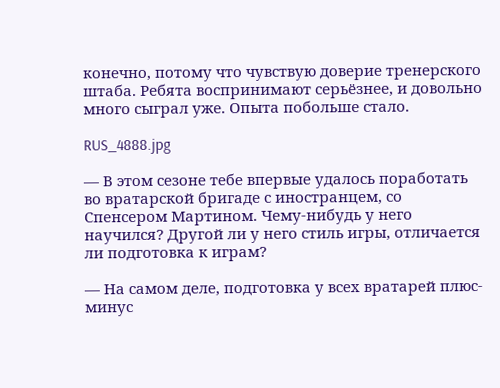конечно, потому что чувствую доверие тренерского штаба. Ребята воспринимают серьёзнее, и довольно много сыграл уже. Опыта побольше стало.

RUS_4888.jpg

— В этом сезоне тебе впервые удалось поработать во вратарской бригаде с иностранцем, со Спенсером Мартином. Чему-нибудь у него научился? Другой ли у него стиль игры, отличается ли подготовка к играм?

— На самом деле, подготовка у всех вратарей плюс-минус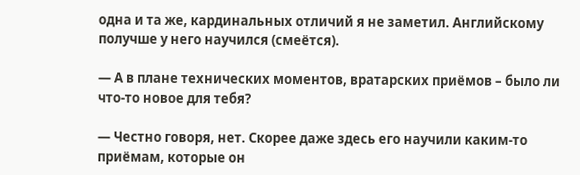одна и та же, кардинальных отличий я не заметил. Английскому получше у него научился (смеётся).

— А в плане технических моментов, вратарских приёмов – было ли что-то новое для тебя?

— Честно говоря, нет. Скорее даже здесь его научили каким-то приёмам, которые он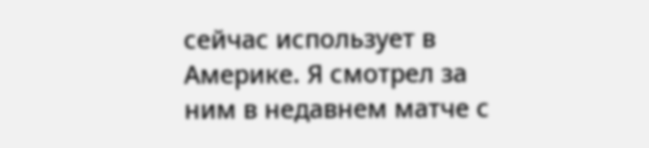сейчас использует в Америке. Я смотрел за ним в недавнем матче с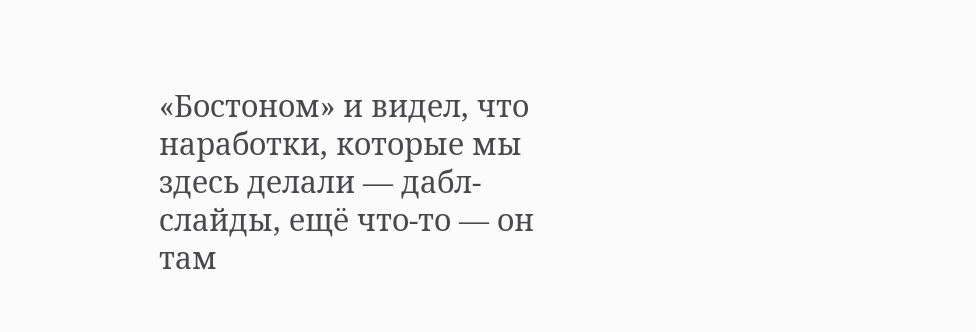«Бостоном» и видел, что наработки, которые мы здесь делали — дабл-слайды, ещё что-то — он там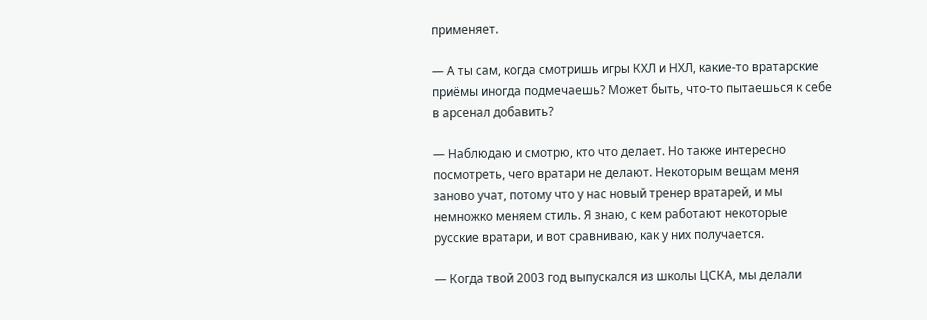применяет.

— А ты сам, когда смотришь игры КХЛ и НХЛ, какие-то вратарские приёмы иногда подмечаешь? Может быть, что-то пытаешься к себе в арсенал добавить?

— Наблюдаю и смотрю, кто что делает. Но также интересно посмотреть, чего вратари не делают. Некоторым вещам меня заново учат, потому что у нас новый тренер вратарей, и мы немножко меняем стиль. Я знаю, с кем работают некоторые русские вратари, и вот сравниваю, как у них получается.

— Когда твой 2003 год выпускался из школы ЦСКА, мы делали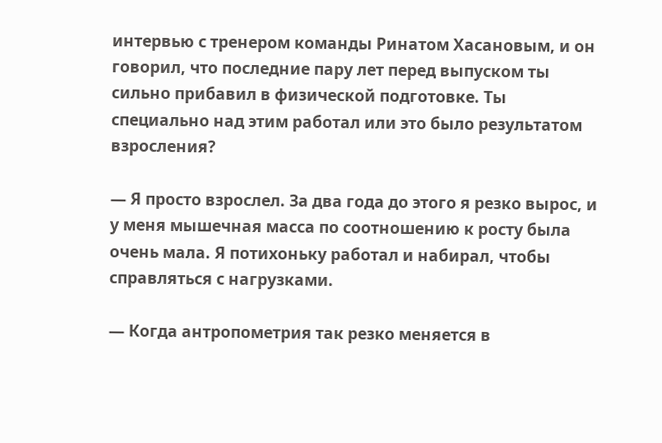интервью с тренером команды Ринатом Хасановым, и он говорил, что последние пару лет перед выпуском ты сильно прибавил в физической подготовке. Ты специально над этим работал или это было результатом взросления?

— Я просто взрослел. За два года до этого я резко вырос, и у меня мышечная масса по соотношению к росту была очень мала. Я потихоньку работал и набирал, чтобы справляться с нагрузками.

— Когда антропометрия так резко меняется в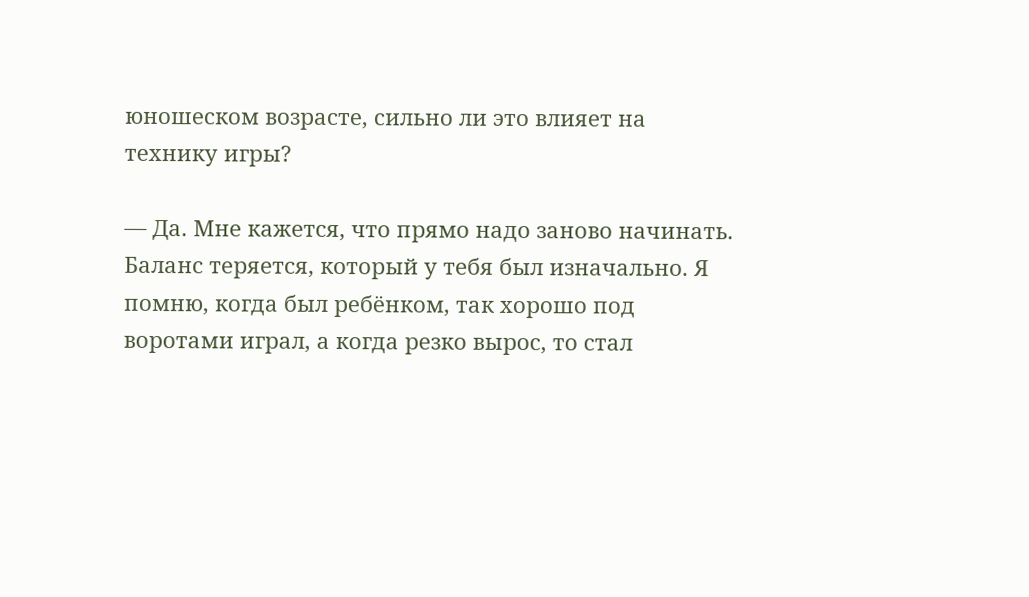юношеском возрасте, сильно ли это влияет на технику игры?

— Да. Мне кажется, что прямо надо заново начинать. Баланс теряется, который у тебя был изначально. Я помню, когда был ребёнком, так хорошо под воротами играл, а когда резко вырос, то стал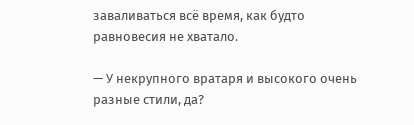заваливаться всё время, как будто равновесия не хватало.

— У некрупного вратаря и высокого очень разные стили, да?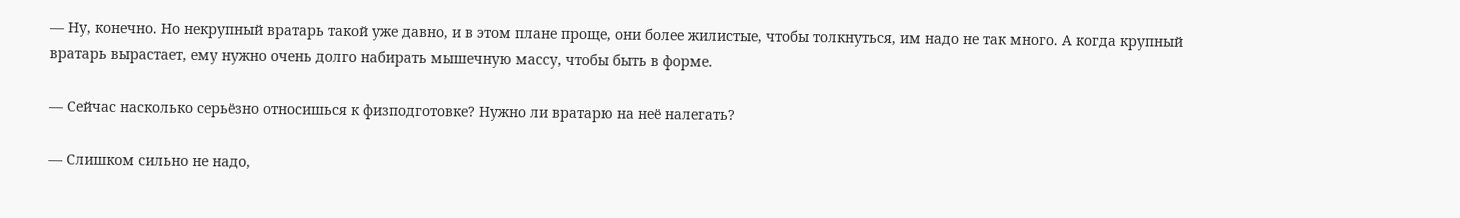— Ну, конечно. Но некрупный вратарь такой уже давно, и в этом плане проще, они более жилистые, чтобы толкнуться, им надо не так много. А когда крупный вратарь вырастает, ему нужно очень долго набирать мышечную массу, чтобы быть в форме.

— Сейчас насколько серьёзно относишься к физподготовке? Нужно ли вратарю на неё налегать?

— Слишком сильно не надо,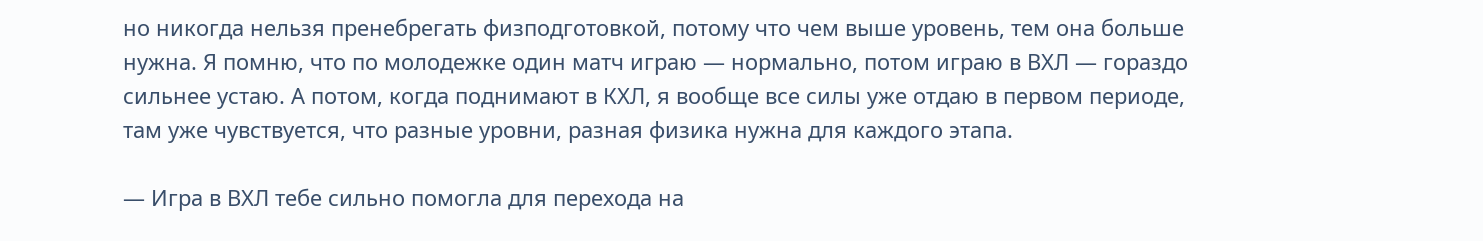но никогда нельзя пренебрегать физподготовкой, потому что чем выше уровень, тем она больше нужна. Я помню, что по молодежке один матч играю — нормально, потом играю в ВХЛ — гораздо сильнее устаю. А потом, когда поднимают в КХЛ, я вообще все силы уже отдаю в первом периоде, там уже чувствуется, что разные уровни, разная физика нужна для каждого этапа.

— Игра в ВХЛ тебе сильно помогла для перехода на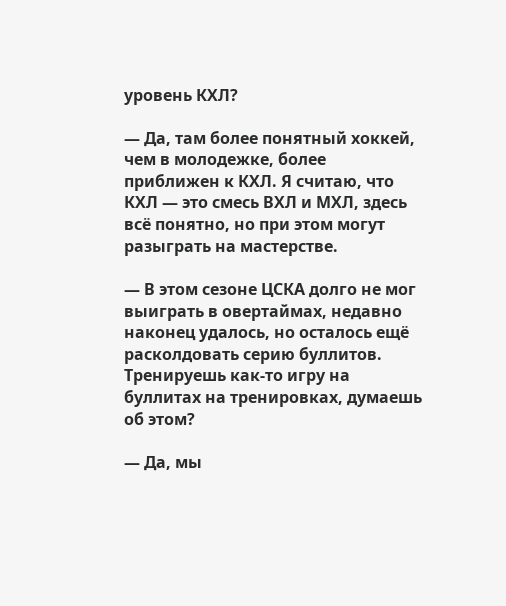уровень КХЛ?

— Да, там более понятный хоккей, чем в молодежке, более приближен к КХЛ. Я считаю, что КХЛ — это смесь ВХЛ и МХЛ, здесь всё понятно, но при этом могут разыграть на мастерстве.

— В этом сезоне ЦСКА долго не мог выиграть в овертаймах, недавно наконец удалось, но осталось ещё расколдовать серию буллитов. Тренируешь как-то игру на буллитах на тренировках, думаешь об этом?

— Да, мы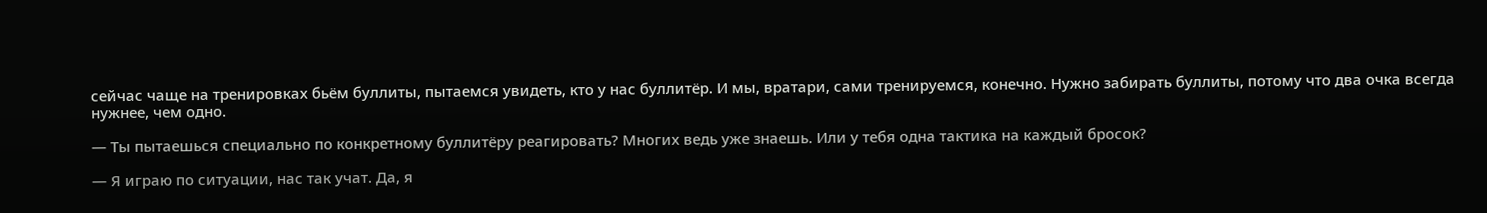сейчас чаще на тренировках бьём буллиты, пытаемся увидеть, кто у нас буллитёр. И мы, вратари, сами тренируемся, конечно. Нужно забирать буллиты, потому что два очка всегда нужнее, чем одно.

— Ты пытаешься специально по конкретному буллитёру реагировать? Многих ведь уже знаешь. Или у тебя одна тактика на каждый бросок?

— Я играю по ситуации, нас так учат. Да, я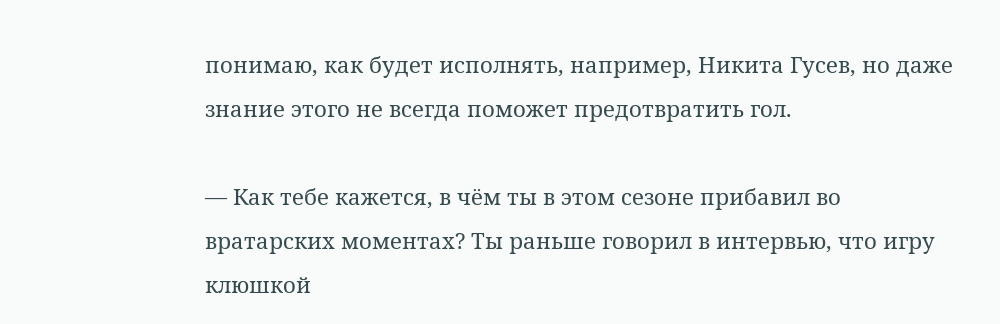понимаю, как будет исполнять, например, Никита Гусев, но даже знание этого не всегда поможет предотвратить гол.

— Как тебе кажется, в чём ты в этом сезоне прибавил во вратарских моментах? Ты раньше говорил в интервью, что игру клюшкой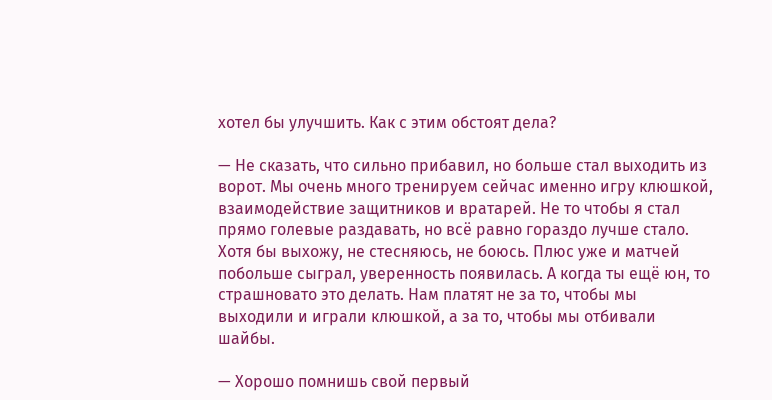хотел бы улучшить. Как с этим обстоят дела?

— Не сказать, что сильно прибавил, но больше стал выходить из ворот. Мы очень много тренируем сейчас именно игру клюшкой, взаимодействие защитников и вратарей. Не то чтобы я стал прямо голевые раздавать, но всё равно гораздо лучше стало. Хотя бы выхожу, не стесняюсь, не боюсь. Плюс уже и матчей побольше сыграл, уверенность появилась. А когда ты ещё юн, то страшновато это делать. Нам платят не за то, чтобы мы выходили и играли клюшкой, а за то, чтобы мы отбивали шайбы.

— Хорошо помнишь свой первый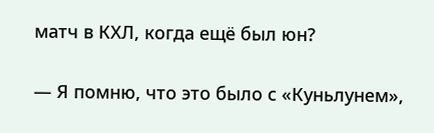матч в КХЛ, когда ещё был юн?

— Я помню, что это было с «Куньлунем»,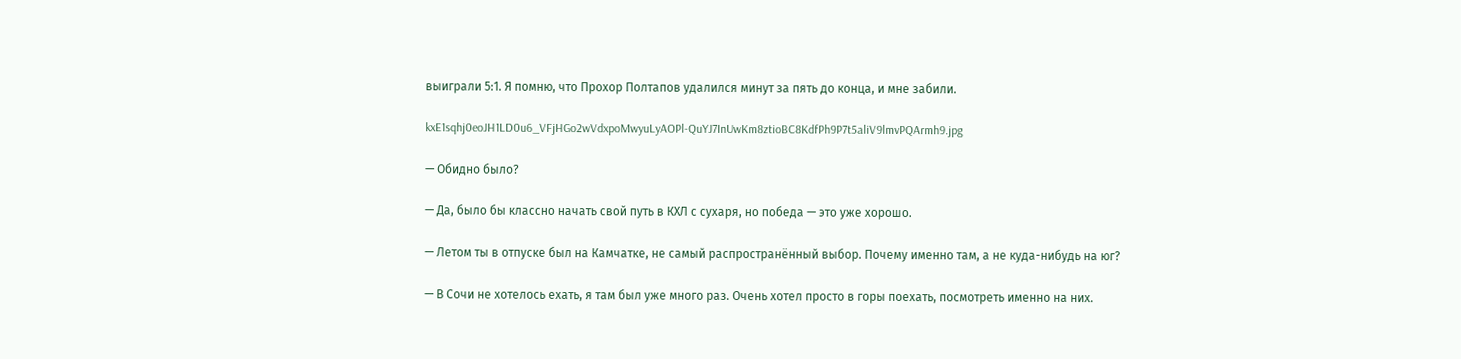выиграли 5:1. Я помню, что Прохор Полтапов удалился минут за пять до конца, и мне забили.

kxE1sqhj0eoJH1LD0u6_VFjHGo2wVdxpoMwyuLyAOPl-QuYJ7InUwKm8ztioBC8KdfPh9P7t5aliV9lmvPQArmh9.jpg

— Обидно было?

— Да, было бы классно начать свой путь в КХЛ с сухаря, но победа — это уже хорошо.

— Летом ты в отпуске был на Камчатке, не самый распространённый выбор. Почему именно там, а не куда-нибудь на юг?

— В Сочи не хотелось ехать, я там был уже много раз. Очень хотел просто в горы поехать, посмотреть именно на них.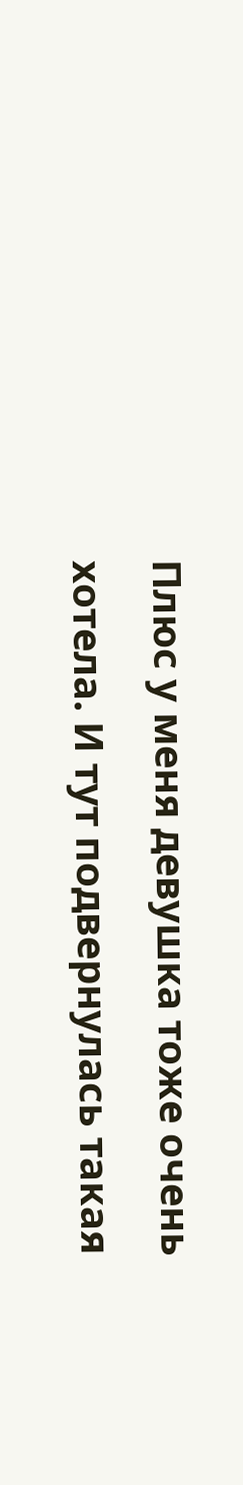Плюс у меня девушка тоже очень хотела. И тут подвернулась такая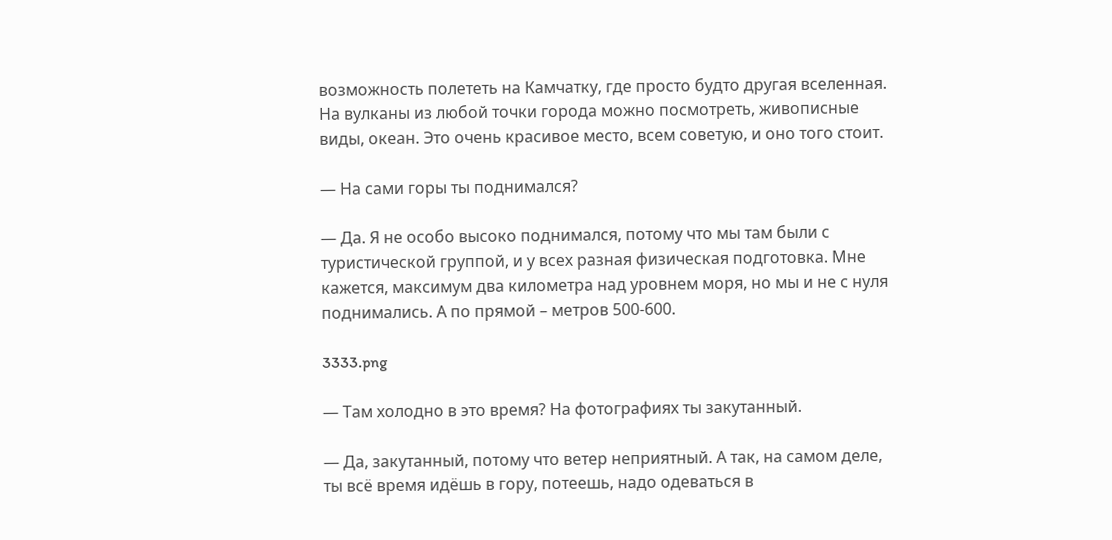возможность полететь на Камчатку, где просто будто другая вселенная. На вулканы из любой точки города можно посмотреть, живописные виды, океан. Это очень красивое место, всем советую, и оно того стоит.

— На сами горы ты поднимался?

— Да. Я не особо высоко поднимался, потому что мы там были с туристической группой, и у всех разная физическая подготовка. Мне кажется, максимум два километра над уровнем моря, но мы и не с нуля поднимались. А по прямой – метров 500-600.

3333.png

— Там холодно в это время? На фотографиях ты закутанный.

— Да, закутанный, потому что ветер неприятный. А так, на самом деле, ты всё время идёшь в гору, потеешь, надо одеваться в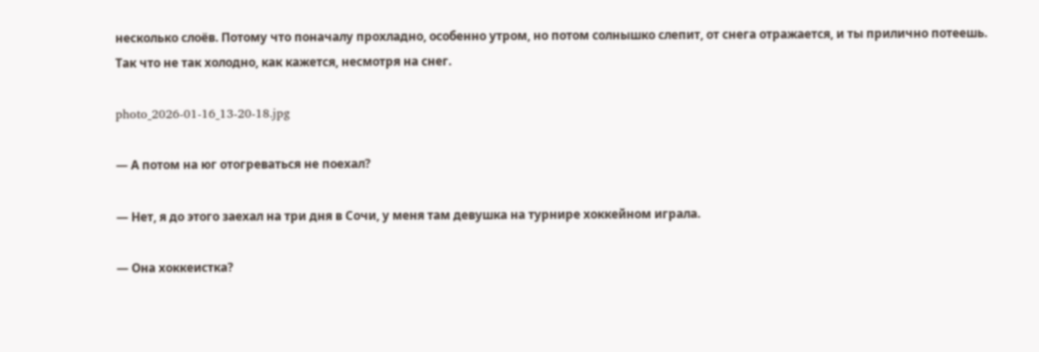несколько слоёв. Потому что поначалу прохладно, особенно утром, но потом солнышко слепит, от снега отражается, и ты прилично потеешь. Так что не так холодно, как кажется, несмотря на снег.

photo_2026-01-16_13-20-18.jpg

— А потом на юг отогреваться не поехал?

— Нет, я до этого заехал на три дня в Сочи, у меня там девушка на турнире хоккейном играла.

— Она хоккеистка?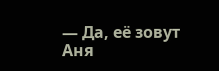— Да, её зовут Аня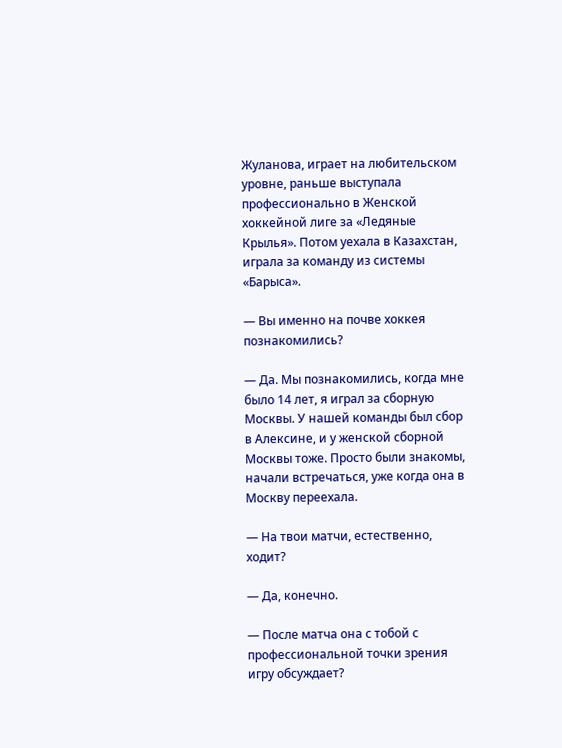Жуланова, играет на любительском уровне, раньше выступала профессионально в Женской хоккейной лиге за «Ледяные Крылья». Потом уехала в Казахстан, играла за команду из системы «Барыса».

— Вы именно на почве хоккея познакомились?

— Да. Мы познакомились, когда мне было 14 лет, я играл за сборную Москвы. У нашей команды был сбор в Алексине, и у женской сборной Москвы тоже. Просто были знакомы, начали встречаться, уже когда она в Москву переехала.

— На твои матчи, естественно, ходит?

— Да, конечно.

— После матча она с тобой с профессиональной точки зрения игру обсуждает?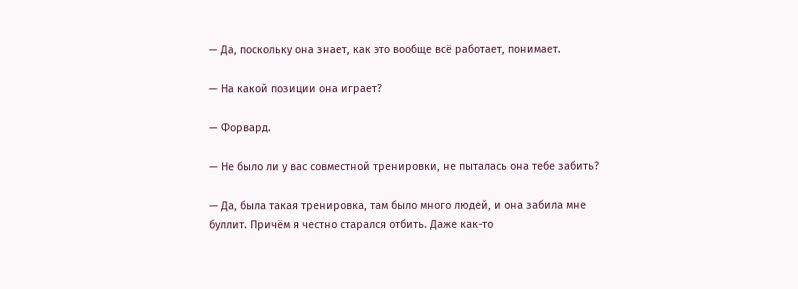— Да, поскольку она знает, как это вообще всё работает, понимает.

— На какой позиции она играет?

— Форвард.

— Не было ли у вас совместной тренировки, не пыталась она тебе забить?

— Да, была такая тренировка, там было много людей, и она забила мне буллит. Причём я честно старался отбить. Даже как-то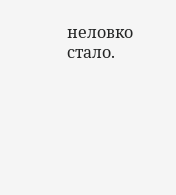неловко стало.